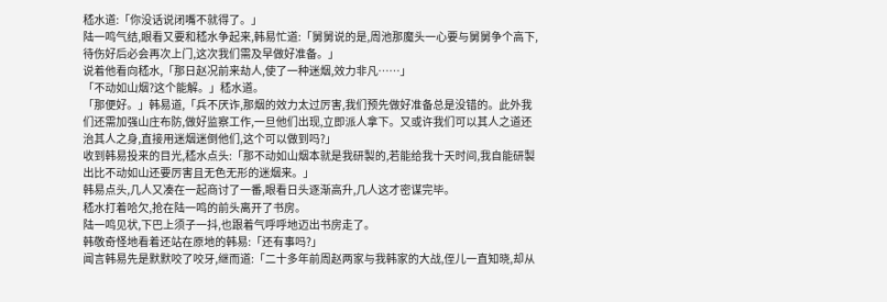嵇水道:「你没话说闭嘴不就得了。」
陆一鸣气结,眼看又要和嵇水争起来,韩易忙道:「舅舅说的是,周池那魔头一心要与舅舅争个高下,待伤好后必会再次上门,这次我们需及早做好准备。」
说着他看向嵇水,「那日赵况前来劫人,使了一种迷烟,效力非凡……」
「不动如山烟?这个能解。」嵇水道。
「那便好。」韩易道,「兵不厌诈,那烟的效力太过厉害,我们预先做好准备总是没错的。此外我们还需加强山庄布防,做好监察工作,一旦他们出现,立即派人拿下。又或许我们可以其人之道还治其人之身,直接用迷烟迷倒他们,这个可以做到吗?」
收到韩易投来的目光,嵇水点头:「那不动如山烟本就是我研製的,若能给我十天时间,我自能研製出比不动如山还要厉害且无色无形的迷烟来。」
韩易点头,几人又凑在一起商讨了一番,眼看日头逐渐高升,几人这才密谋完毕。
嵇水打着哈欠,抢在陆一鸣的前头离开了书房。
陆一鸣见状,下巴上须子一抖,也跟着气呼呼地迈出书房走了。
韩敬奇怪地看着还站在原地的韩易:「还有事吗?」
闻言韩易先是默默咬了咬牙,继而道:「二十多年前周赵两家与我韩家的大战,侄儿一直知晓,却从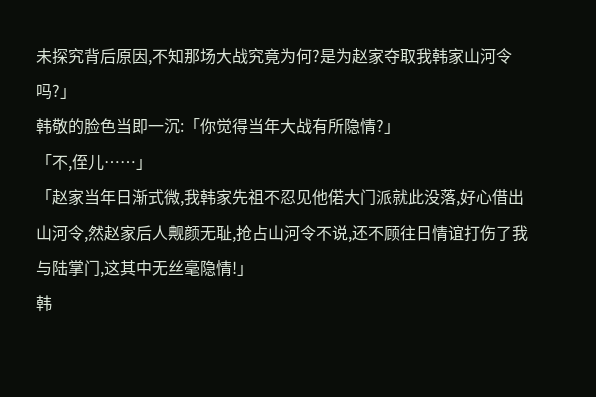未探究背后原因,不知那场大战究竟为何?是为赵家夺取我韩家山河令吗?」
韩敬的脸色当即一沉:「你觉得当年大战有所隐情?」
「不,侄儿……」
「赵家当年日渐式微,我韩家先祖不忍见他偌大门派就此没落,好心借出山河令,然赵家后人觍颜无耻,抢占山河令不说,还不顾往日情谊打伤了我与陆掌门,这其中无丝毫隐情!」
韩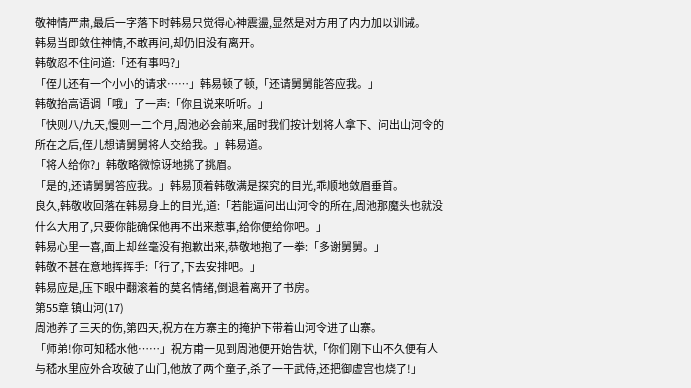敬神情严肃,最后一字落下时韩易只觉得心神震盪,显然是对方用了内力加以训诫。
韩易当即敛住神情,不敢再问,却仍旧没有离开。
韩敬忍不住问道:「还有事吗?」
「侄儿还有一个小小的请求……」韩易顿了顿,「还请舅舅能答应我。」
韩敬抬高语调「哦」了一声:「你且说来听听。」
「快则八/九天,慢则一二个月,周池必会前来,届时我们按计划将人拿下、问出山河令的所在之后,侄儿想请舅舅将人交给我。」韩易道。
「将人给你?」韩敬略微惊讶地挑了挑眉。
「是的,还请舅舅答应我。」韩易顶着韩敬满是探究的目光,乖顺地敛眉垂首。
良久,韩敬收回落在韩易身上的目光,道:「若能逼问出山河令的所在,周池那魔头也就没什么大用了,只要你能确保他再不出来惹事,给你便给你吧。」
韩易心里一喜,面上却丝毫没有抱歉出来,恭敬地抱了一拳:「多谢舅舅。」
韩敬不甚在意地挥挥手:「行了,下去安排吧。」
韩易应是,压下眼中翻滚着的莫名情绪,倒退着离开了书房。
第55章 镇山河(17)
周池养了三天的伤,第四天,祝方在方寨主的掩护下带着山河令进了山寨。
「师弟!你可知嵇水他……」祝方甫一见到周池便开始告状,「你们刚下山不久便有人与嵇水里应外合攻破了山门,他放了两个童子,杀了一干武侍,还把御虚宫也烧了!」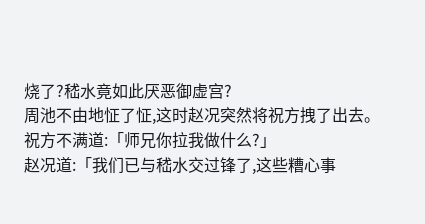烧了?嵇水竟如此厌恶御虚宫?
周池不由地怔了怔,这时赵况突然将祝方拽了出去。
祝方不满道:「师兄你拉我做什么?」
赵况道:「我们已与嵇水交过锋了,这些糟心事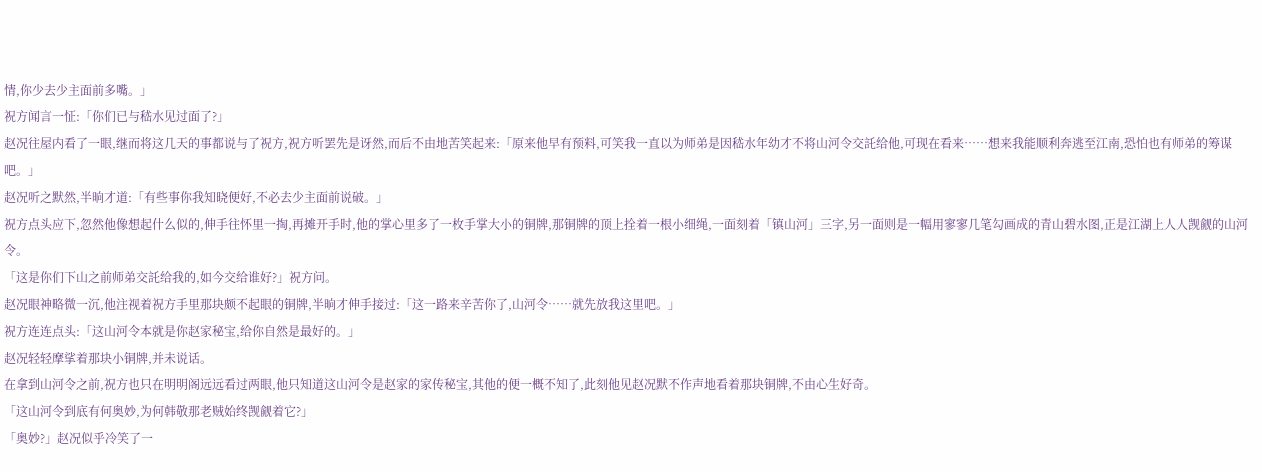情,你少去少主面前多嘴。」
祝方闻言一怔:「你们已与嵇水见过面了?」
赵况往屋内看了一眼,继而将这几天的事都说与了祝方,祝方听罢先是讶然,而后不由地苦笑起来:「原来他早有预料,可笑我一直以为师弟是因嵇水年幼才不将山河令交託给他,可现在看来……想来我能顺利奔逃至江南,恐怕也有师弟的筹谋吧。」
赵况听之默然,半晌才道:「有些事你我知晓便好,不必去少主面前说破。」
祝方点头应下,忽然他像想起什么似的,伸手往怀里一掏,再摊开手时,他的掌心里多了一枚手掌大小的铜牌,那铜牌的顶上拴着一根小细绳,一面刻着「镇山河」三字,另一面则是一幅用寥寥几笔勾画成的青山碧水图,正是江湖上人人觊觎的山河令。
「这是你们下山之前师弟交託给我的,如今交给谁好?」祝方问。
赵况眼神略微一沉,他注视着祝方手里那块颇不起眼的铜牌,半晌才伸手接过:「这一路来辛苦你了,山河令……就先放我这里吧。」
祝方连连点头:「这山河令本就是你赵家秘宝,给你自然是最好的。」
赵况轻轻摩挲着那块小铜牌,并未说话。
在拿到山河令之前,祝方也只在明明阁远远看过两眼,他只知道这山河令是赵家的家传秘宝,其他的便一概不知了,此刻他见赵况默不作声地看着那块铜牌,不由心生好奇。
「这山河令到底有何奥妙,为何韩敬那老贼始终觊觎着它?」
「奥妙?」赵况似乎冷笑了一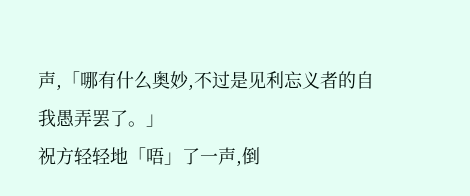声,「哪有什么奥妙,不过是见利忘义者的自我愚弄罢了。」
祝方轻轻地「唔」了一声,倒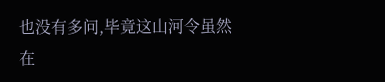也没有多问,毕竟这山河令虽然在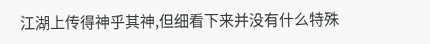江湖上传得神乎其神,但细看下来并没有什么特殊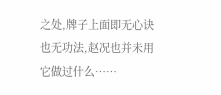之处,牌子上面即无心诀也无功法,赵况也并未用它做过什么……